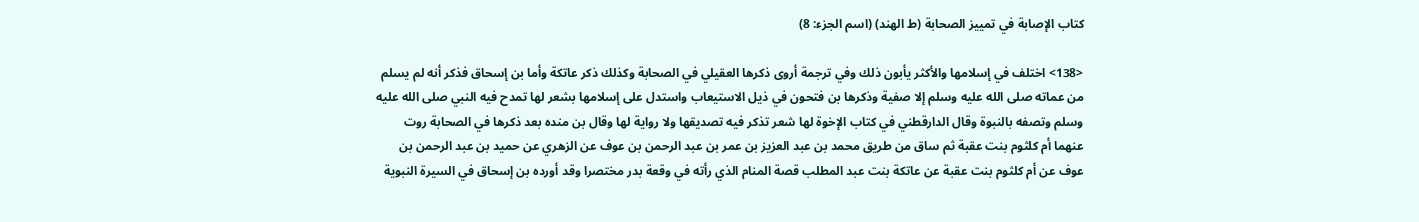كتاب الإصابة في تمييز الصحابة (ط الهند) (اسم الجزء: 8)

<138> اختلف في إسلامها والأكثر يأبون ذلك وفي ترجمة أروى ذكرها العقيلي في الصحابة وكذلك ذكر عاتكة وأما بن إسحاق فذكر أنه لم يسلم من عماته صلى الله عليه وسلم إلا صفية وذكرها بن فتحون في ذيل الاستيعاب واستدل على إسلامها بشعر لها تمدح فيه النبي صلى الله عليه وسلم وتصفه بالنبوة وقال الدارقطني في كتاب الإخوة لها شعر تذكر فيه تصديقها ولا رواية لها وقال بن منده بعد ذكرها في الصحابة روت عنهما أم كلثوم بنت عقبة ثم ساق من طريق محمد بن عبد العزيز بن عمر بن عبد الرحمن بن عوف عن الزهري عن حميد بن عبد الرحمن بن عوف عن أم كلثوم بنت عقبة عن عاتكة بنت عبد المطلب قصة المنام الذي رأته في وقعة بدر مختصرا وقد أورده بن إسحاق في السيرة النبوية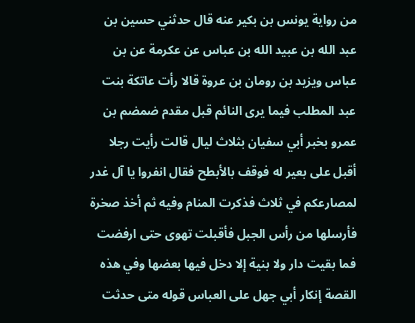من رواية يونس بن بكير عنه قال حدثني حسين بن عبد الله بن عبيد الله بن عباس عن عكرمة عن بن عباس ويزيد بن رومان بن عروة قالا رأت عاتكة بنت عبد المطلب فيما يرى النائم قبل مقدم ضمضم بن عمرو بخبر أبي سفيان بثلاث ليال قالت رأيت رجلا أقبل على بعير له فوقف بالأبطح فقال انفروا يا آل غدر لمصارعكم في ثلاث فذكرت المنام وفيه ثم أخذ صخرة فأرسلها من رأس الجبل فأقبلت تهوى حتى ارفضت فما بقيت دار ولا بنية إلا دخل فيها بعضها وفي هذه القصة إنكار أبي جهل على العباس قوله متى حدثت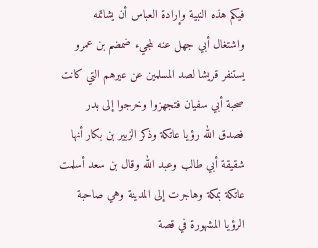فيكم هذه النبية وإرادة العباس أن يشاتمه واشتغال أبي جهل عنه لمجيء ضمضم بن عمرو يستنفر قريشا لصد المسلمين عن عيرهم التي كانت صحبة أبي سفيان فتجهزوا وخرجوا إلى بدر فصدق الله رؤيا عاتكة وذكر الزبير بن بكار أنها شقيقة أبي طالب وعبد الله وقال بن سعد أسلمت عاتكة بمكة وهاجرت إلى المدينة وهي صاحبة الرؤيا المشهورة في قصة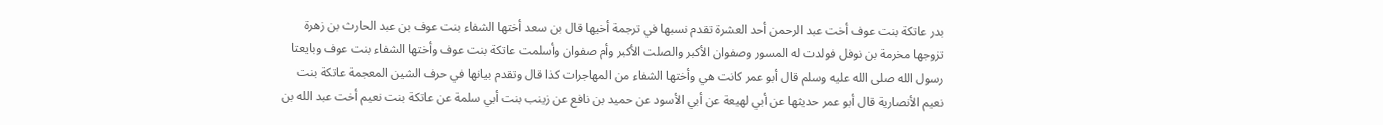بدر عاتكة بنت عوف أخت عبد الرحمن أحد العشرة تقدم نسبها في ترجمة أخيها قال بن سعد أختها الشفاء بنت عوف بن عبد الحارث بن زهرة تزوجها مخرمة بن نوفل فولدت له المسور وصفوان الأكبر والصلت الأكبر وأم صفوان وأسلمت عاتكة بنت عوف وأختها الشفاء بنت عوف وبايعتا رسول الله صلى الله عليه وسلم قال أبو عمر كانت هي وأختها الشفاء من المهاجرات كذا قال وتقدم بيانها في حرف الشين المعجمة عاتكة بنت نعيم الأنصارية قال أبو عمر حديثها عن أبي لهيعة عن أبي الأسود عن حميد بن نافع عن زينب بنت أبي سلمة عن عاتكة بنت نعيم أخت عبد الله بن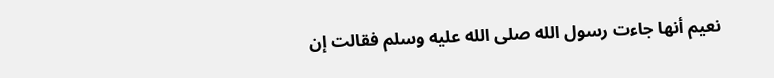نعيم أنها جاءت رسول الله صلى الله عليه وسلم فقالت إن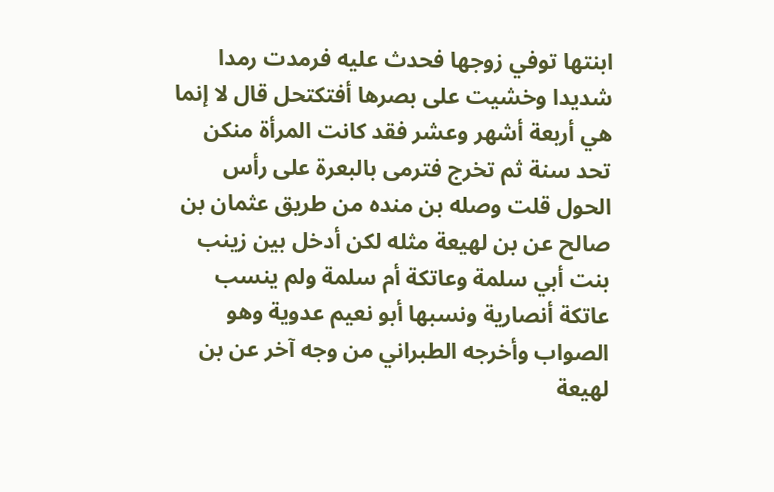ابنتها توفي زوجها فحدث عليه فرمدت رمدا شديدا وخشيت على بصرها أفتكتحل قال لا إنما هي أربعة أشهر وعشر فقد كانت المرأة منكن تحد سنة ثم تخرج فترمى بالبعرة على رأس الحول قلت وصله بن منده من طريق عثمان بن صالح عن بن لهيعة مثله لكن أدخل بين زينب بنت أبي سلمة وعاتكة أم سلمة ولم ينسب عاتكة أنصارية ونسبها أبو نعيم عدوية وهو الصواب وأخرجه الطبراني من وجه آخر عن بن لهيعة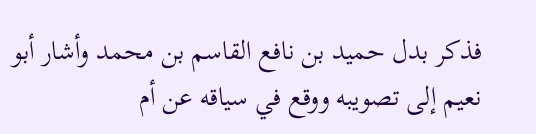فذكر بدل حميد بن نافع القاسم بن محمد وأشار أبو نعيم إلى تصويبه ووقع في سياقه عن أم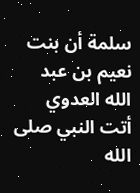سلمة أن بنت نعيم بن عبد الله العدوي أتت النبي صلى الله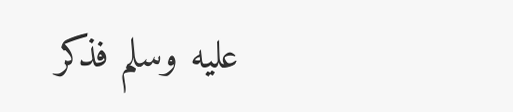عليه وسلم فذكر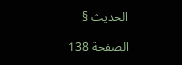الحديث §

الصفحة 138